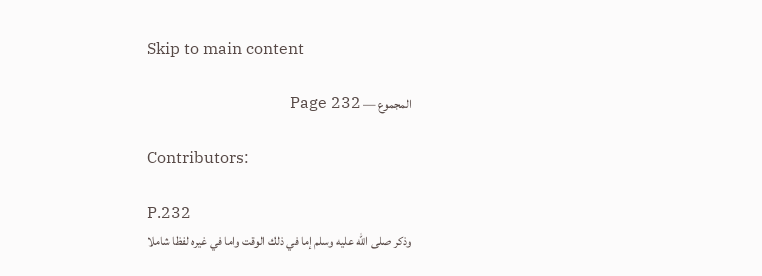Skip to main content

المجموع — Page 232

Contributors:

P.232
وذكر صلى الله عليه وسلم إما في ذلك الوقت واما في غيره لفظا شاملا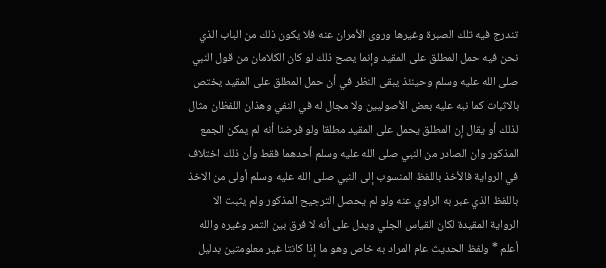تندرج فيه تلك الصبرة وغيرها وروى الأمران عنه فلا يكون ذلك من الباب الذي نحن فيه حمل المطلق على المقيد وإنما يصح ذلك لو كان الكلامان من قول النبي صلى الله عليه وسلم وحينئذ يبقى النظر في أن حمل المطلق على المقيد يختص بالاثبات كما نبه عليه بعض الأصوليين ولا مجال له في النفي وهذان اللفظان مثال لذلك أو يقال إن المطلق يحمل على المقيد مطلقا ولو فرضنا أنه لم يمكن الجمع المذكور وان الصادر من النبي صلى الله عليه وسلم أحدهما فقط وأن ذلك اختلاف في الرواية فالأخذ باللفظ المنسوب إلى النبي صلى الله عليه وسلم أولى من الاخذ باللفظ الذي عبر به الراوي عنه ولو لم يحصل الترجيح المذكور ولم يثبت الا الرواية المقيدة لكان القياس الجلي ويدل على أنه لا فرق بين التمر وغيره والله أعلم * ولفظ الحديث عام المراد به خاص وهو ما إذا كانتا غير معلومتين بدليل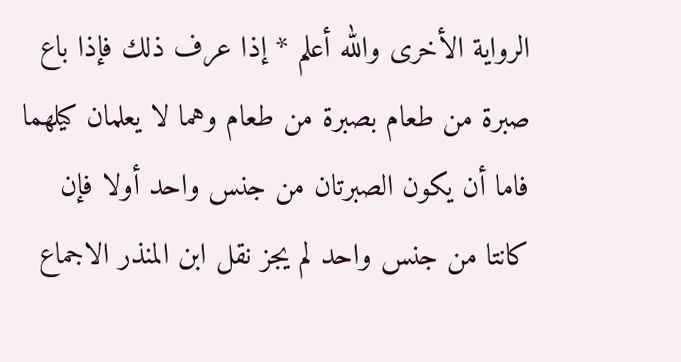الرواية الأخرى والله أعلم * إذا عرف ذلك فإذا باع صبرة من طعام بصبرة من طعام وهما لا يعلمان كيلهما فاما أن يكون الصبرتان من جنس واحد أولا فإن كانتا من جنس واحد لم يجز نقل ابن المنذر الاجماع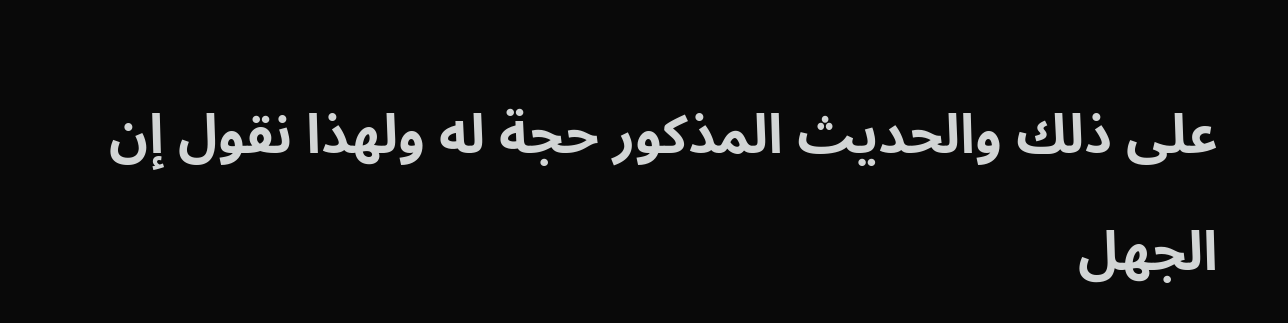على ذلك والحديث المذكور حجة له ولهذا نقول إن الجهل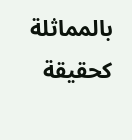بالمماثلة كحقيقة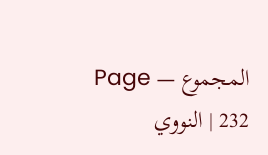المجموع — Page 232 | النووي